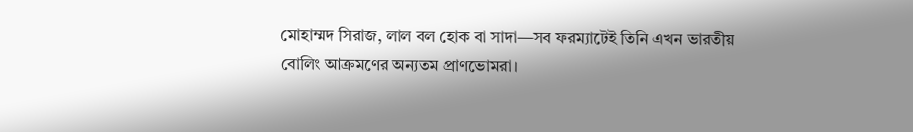মোহাম্মদ সিরাজ, লাল বল হোক বা সাদা—সব ফরম্যাটেই তিনি এখন ভারতীয় বোলিং আক্রমণের অন্যতম প্রাণভোমরা।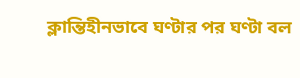ক্লান্তিহীনভাবে ঘণ্টার পর ঘণ্টা বল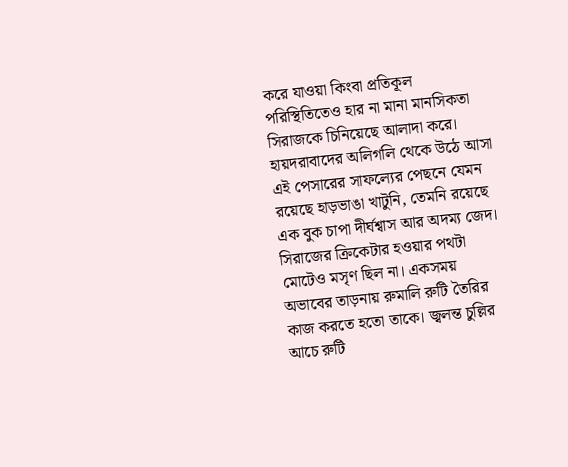করে যাওয়া কিংবা প্রতিকূল পরিস্থিতিতেও হার না মানা মানসিকতা সিরাজকে চিনিয়েছে আলাদা করে।
হায়দরাবাদের অলিগলি থেকে উঠে আসা এই পেসারের সাফল্যের পেছনে যেমন রয়েছে হাড়ভাঙা খাটুনি, তেমনি রয়েছে এক বুক চাপা দীর্ঘশ্বাস আর অদম্য জেদ।
সিরাজের ক্রিকেটার হওয়ার পথটা মোটেও মসৃণ ছিল না। একসময় অভাবের তাড়নায় রুমালি রুটি তৈরির কাজ করতে হতো তাকে। জ্বলন্ত চুল্লির আচে রুটি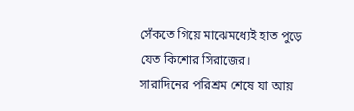সেঁকতে গিয়ে মাঝেমধ্যেই হাত পুড়ে যেত কিশোর সিরাজের।
সারাদিনের পরিশ্রম শেষে যা আয়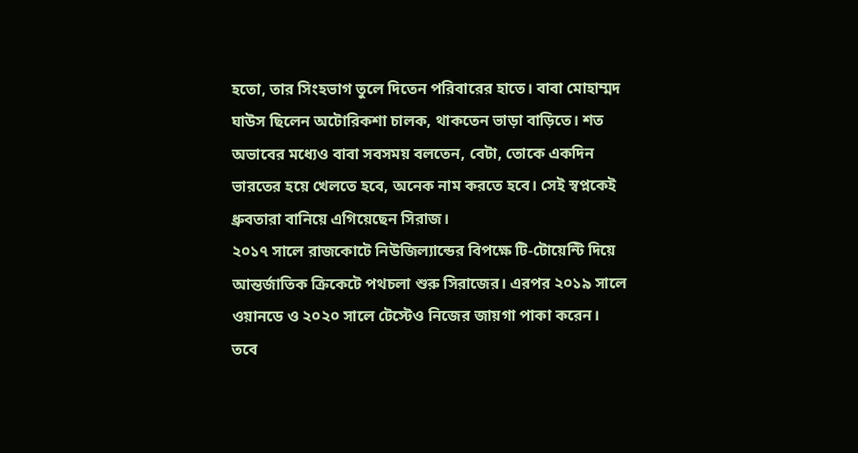হতো, তার সিংহভাগ তুলে দিতেন পরিবারের হাতে। বাবা মোহাম্মদ ঘাউস ছিলেন অটোরিকশা চালক, থাকতেন ভাড়া বাড়িতে। শত অভাবের মধ্যেও বাবা সবসময় বলতেন, বেটা, তোকে একদিন ভারতের হয়ে খেলতে হবে, অনেক নাম করতে হবে। সেই স্বপ্নকেই ধ্রুবতারা বানিয়ে এগিয়েছেন সিরাজ।
২০১৭ সালে রাজকোটে নিউজিল্যান্ডের বিপক্ষে টি-টোয়েন্টি দিয়ে আন্তর্জাতিক ক্রিকেটে পথচলা শুরু সিরাজের। এরপর ২০১৯ সালে ওয়ানডে ও ২০২০ সালে টেস্টেও নিজের জায়গা পাকা করেন।
তবে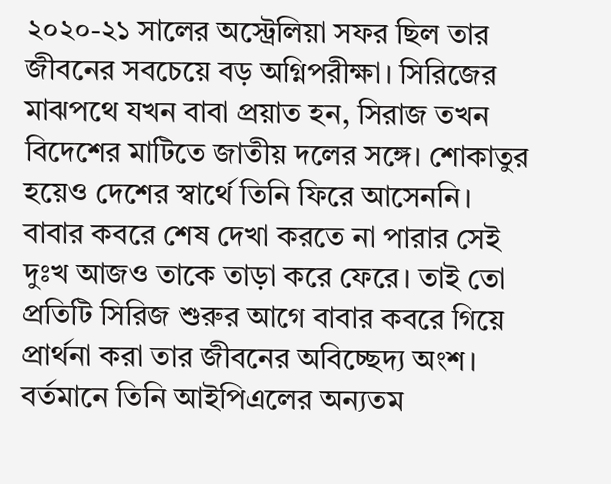২০২০-২১ সালের অস্ট্রেলিয়া সফর ছিল তার জীবনের সবচেয়ে বড় অগ্নিপরীক্ষা। সিরিজের মাঝপথে যখন বাবা প্রয়াত হন, সিরাজ তখন বিদেশের মাটিতে জাতীয় দলের সঙ্গে। শোকাতুর হয়েও দেশের স্বার্থে তিনি ফিরে আসেননি।
বাবার কবরে শেষ দেখা করতে না পারার সেই দুঃখ আজও তাকে তাড়া করে ফেরে। তাই তো প্রতিটি সিরিজ শুরুর আগে বাবার কবরে গিয়ে প্রার্থনা করা তার জীবনের অবিচ্ছেদ্য অংশ।
বর্তমানে তিনি আইপিএলের অন্যতম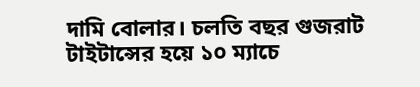দামি বোলার। চলতি বছর গুজরাট টাইটান্সের হয়ে ১০ ম্যাচে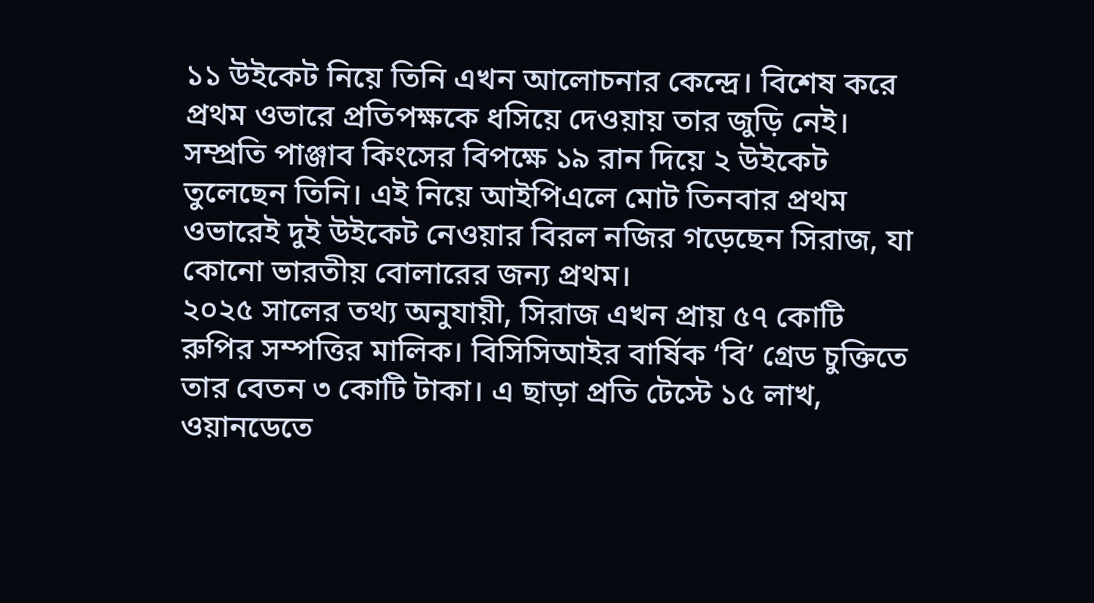১১ উইকেট নিয়ে তিনি এখন আলোচনার কেন্দ্রে। বিশেষ করে প্রথম ওভারে প্রতিপক্ষকে ধসিয়ে দেওয়ায় তার জুড়ি নেই।
সম্প্রতি পাঞ্জাব কিংসের বিপক্ষে ১৯ রান দিয়ে ২ উইকেট তুলেছেন তিনি। এই নিয়ে আইপিএলে মোট তিনবার প্রথম ওভারেই দুই উইকেট নেওয়ার বিরল নজির গড়েছেন সিরাজ, যা কোনো ভারতীয় বোলারের জন্য প্রথম।
২০২৫ সালের তথ্য অনুযায়ী, সিরাজ এখন প্রায় ৫৭ কোটি রুপির সম্পত্তির মালিক। বিসিসিআইর বার্ষিক ‘বি’ গ্রেড চুক্তিতে তার বেতন ৩ কোটি টাকা। এ ছাড়া প্রতি টেস্টে ১৫ লাখ, ওয়ানডেতে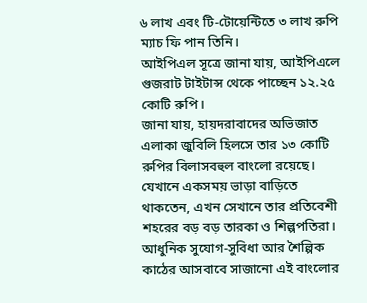৬ লাখ এবং টি-টোয়েন্টিতে ৩ লাখ রুপি ম্যাচ ফি পান তিনি।
আইপিএল সূত্রে জানা যায়, আইপিএলে গুজরাট টাইটান্স থেকে পাচ্ছেন ১২.২৫ কোটি রুপি।
জানা যায়, হায়দরাবাদের অভিজাত এলাকা জুবিলি হিলসে তার ১৩ কোটি রুপির বিলাসবহুল বাংলো রয়েছে। যেখানে একসময় ভাড়া বাড়িতে থাকতেন, এখন সেখানে তার প্রতিবেশী শহরের বড় বড় তারকা ও শিল্পপতিরা। আধুনিক সুযোগ-সুবিধা আর শৈল্পিক কাঠের আসবাবে সাজানো এই বাংলোর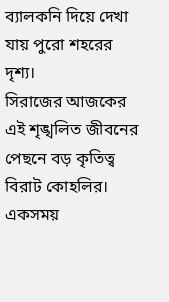ব্যালকনি দিয়ে দেখা যায় পুরো শহরের দৃশ্য।
সিরাজের আজকের এই শৃঙ্খলিত জীবনের পেছনে বড় কৃতিত্ব বিরাট কোহলির। একসময়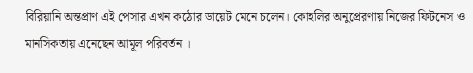বিরিয়ানি অন্তপ্রাণ এই পেসার এখন কঠোর ডায়েট মেনে চলেন। কোহলির অনুপ্রেরণায় নিজের ফিটনেস ও মানসিকতায় এনেছেন আমূল পরিবর্তন ।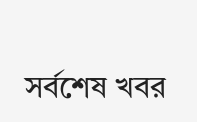সর্বশেষ খবর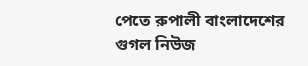পেতে রুপালী বাংলাদেশের গুগল নিউজ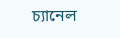চ্যানেল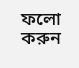ফলো করুন